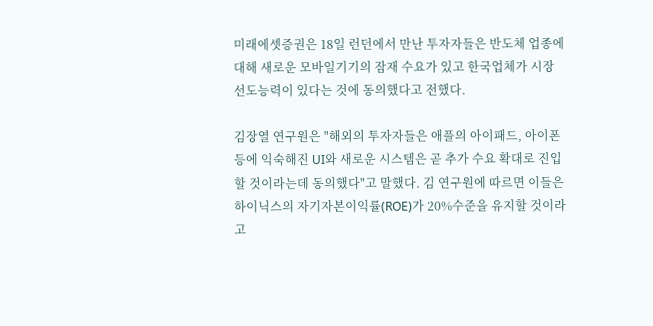미래에셋증권은 18일 런던에서 만난 투자자들은 반도체 업종에 대해 새로운 모바일기기의 잠재 수요가 있고 한국업체가 시장 선도능력이 있다는 것에 동의했다고 전했다.

김장열 연구원은 "해외의 투자자들은 애플의 아이패드, 아이폰 등에 익숙해진 UI와 새로운 시스템은 곧 추가 수요 확대로 진입할 것이라는데 동의했다"고 말했다. 김 연구원에 따르면 이들은 하이닉스의 자기자본이익률(ROE)가 20%수준을 유지할 것이라고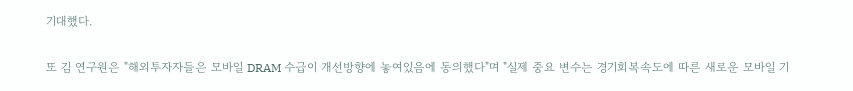기대했다.

또 김 연구원은 "해외투자자들은 모바일 DRAM 수급이 개선방향에 놓여있음에 동의했다"며 "실제 중요 변수는 경기회복속도에 따른 새로운 모바일 기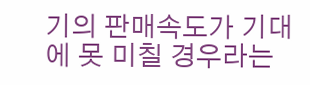기의 판매속도가 기대에 못 미칠 경우라는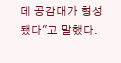데 공감대가 형성됐다"고 말했다.